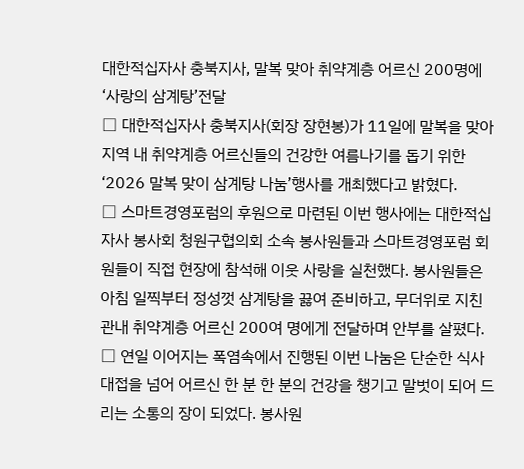대한적십자사 충북지사, 말복 맞아 취약계층 어르신 200명에 ‘사랑의 삼계탕’전달
□ 대한적십자사 충북지사(회장 장현봉)가 11일에 말복을 맞아 지역 내 취약계층 어르신들의 건강한 여름나기를 돕기 위한 ‘2026 말복 맞이 삼계탕 나눔’행사를 개최했다고 밝혔다.
□ 스마트경영포럼의 후원으로 마련된 이번 행사에는 대한적십자사 봉사회 청원구협의회 소속 봉사원들과 스마트경영포럼 회원들이 직접 현장에 참석해 이웃 사랑을 실천했다. 봉사원들은 아침 일찍부터 정성껏 삼계탕을 끓여 준비하고, 무더위로 지친 관내 취약계층 어르신 200여 명에게 전달하며 안부를 살폈다.
□ 연일 이어지는 폭염속에서 진행된 이번 나눔은 단순한 식사 대접을 넘어 어르신 한 분 한 분의 건강을 챙기고 말벗이 되어 드리는 소통의 장이 되었다. 봉사원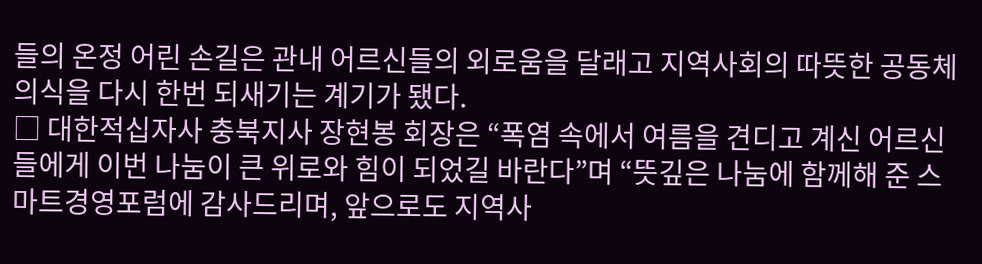들의 온정 어린 손길은 관내 어르신들의 외로움을 달래고 지역사회의 따뜻한 공동체 의식을 다시 한번 되새기는 계기가 됐다.
□ 대한적십자사 충북지사 장현봉 회장은 “폭염 속에서 여름을 견디고 계신 어르신들에게 이번 나눔이 큰 위로와 힘이 되었길 바란다”며 “뜻깊은 나눔에 함께해 준 스마트경영포럼에 감사드리며, 앞으로도 지역사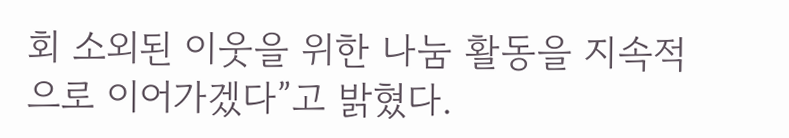회 소외된 이웃을 위한 나눔 활동을 지속적으로 이어가겠다”고 밝혔다.